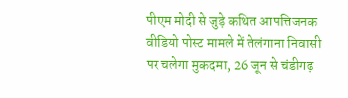पीएम मोदी से जुड़े कथित आपत्तिजनक वीडियो पोस्ट मामले में तेलंगाना निवासी पर चलेगा मुकदमा, 26 जून से चंडीगढ़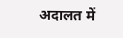अदालत में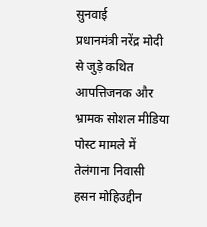सुनवाई
प्रधानमंत्री नरेंद्र मोदी से जुड़े कथित आपत्तिजनक और भ्रामक सोशल मीडिया पोस्ट मामले में तेलंगाना निवासी हसन मोहिउद्दीन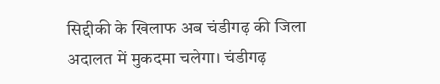सिद्दीकी के खिलाफ अब चंडीगढ़ की जिला अदालत में मुकदमा चलेगा। चंडीगढ़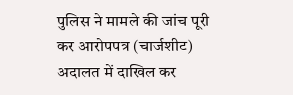पुलिस ने मामले की जांच पूरी कर आरोपपत्र (चार्जशीट) अदालत में दाखिल कर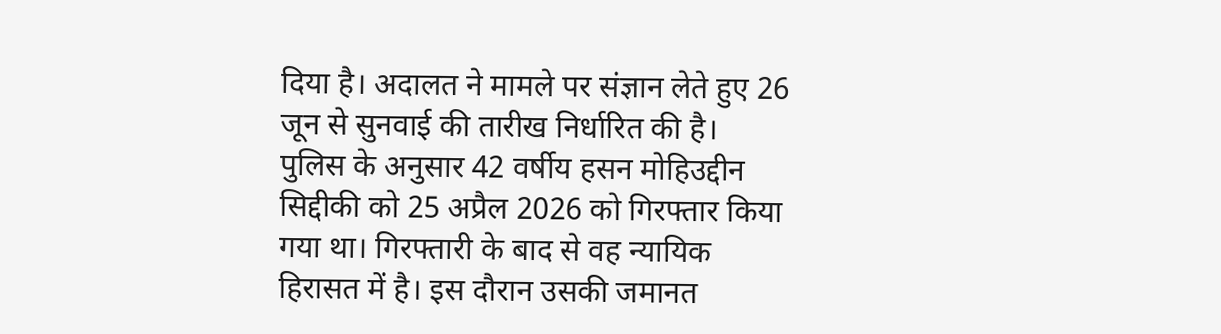दिया है। अदालत ने मामले पर संज्ञान लेते हुए 26 जून से सुनवाई की तारीख निर्धारित की है।
पुलिस के अनुसार 42 वर्षीय हसन मोहिउद्दीन सिद्दीकी को 25 अप्रैल 2026 को गिरफ्तार किया गया था। गिरफ्तारी के बाद से वह न्यायिक हिरासत में है। इस दौरान उसकी जमानत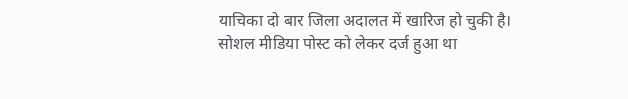याचिका दो बार जिला अदालत में खारिज हो चुकी है।
सोशल मीडिया पोस्ट को लेकर दर्ज हुआ था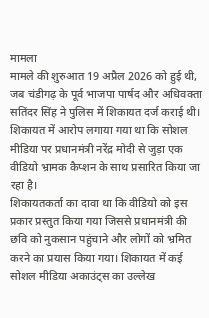मामला
मामले की शुरुआत 19 अप्रैल 2026 को हुई थी, जब चंडीगढ़ के पूर्व भाजपा पार्षद और अधिवक्ता सतिंदर सिंह ने पुलिस में शिकायत दर्ज कराई थी। शिकायत में आरोप लगाया गया था कि सोशल मीडिया पर प्रधानमंत्री नरेंद्र मोदी से जुड़ा एक वीडियो भ्रामक कैप्शन के साथ प्रसारित किया जा रहा है।
शिकायतकर्ता का दावा था कि वीडियो को इस प्रकार प्रस्तुत किया गया जिससे प्रधानमंत्री की छवि को नुकसान पहुंचाने और लोगों को भ्रमित करने का प्रयास किया गया। शिकायत में कई सोशल मीडिया अकाउंट्स का उल्लेख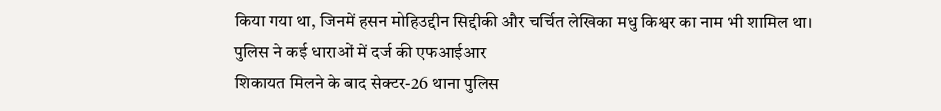किया गया था, जिनमें हसन मोहिउद्दीन सिद्दीकी और चर्चित लेखिका मधु किश्वर का नाम भी शामिल था।
पुलिस ने कई धाराओं में दर्ज की एफआईआर
शिकायत मिलने के बाद सेक्टर-26 थाना पुलिस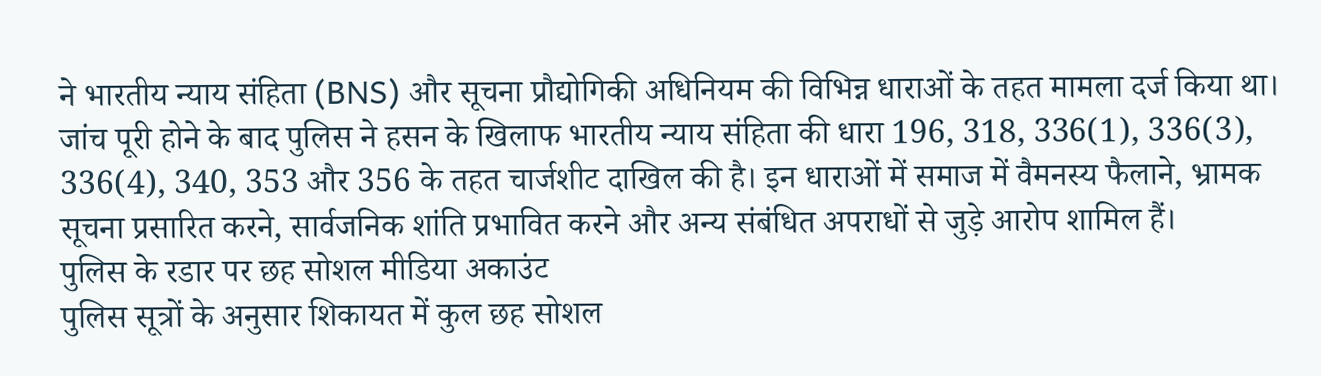ने भारतीय न्याय संहिता (BNS) और सूचना प्रौद्योगिकी अधिनियम की विभिन्न धाराओं के तहत मामला दर्ज किया था।
जांच पूरी होने के बाद पुलिस ने हसन के खिलाफ भारतीय न्याय संहिता की धारा 196, 318, 336(1), 336(3), 336(4), 340, 353 और 356 के तहत चार्जशीट दाखिल की है। इन धाराओं में समाज में वैमनस्य फैलाने, भ्रामक सूचना प्रसारित करने, सार्वजनिक शांति प्रभावित करने और अन्य संबंधित अपराधों से जुड़े आरोप शामिल हैं।
पुलिस के रडार पर छह सोशल मीडिया अकाउंट
पुलिस सूत्रों के अनुसार शिकायत में कुल छह सोशल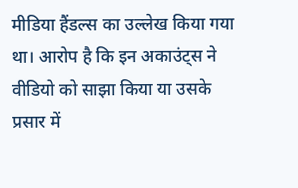मीडिया हैंडल्स का उल्लेख किया गया था। आरोप है कि इन अकाउंट्स ने वीडियो को साझा किया या उसके प्रसार में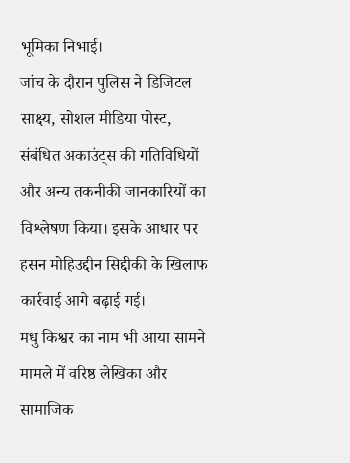भूमिका निभाई।
जांच के दौरान पुलिस ने डिजिटल साक्ष्य, सोशल मीडिया पोस्ट, संबंधित अकाउंट्स की गतिविधियों और अन्य तकनीकी जानकारियों का विश्लेषण किया। इसके आधार पर हसन मोहिउद्दीन सिद्दीकी के खिलाफ कार्रवाई आगे बढ़ाई गई।
मधु किश्वर का नाम भी आया सामने
मामले में वरिष्ठ लेखिका और सामाजिक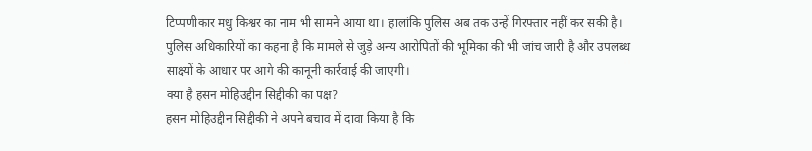टिप्पणीकार मधु किश्वर का नाम भी सामने आया था। हालांकि पुलिस अब तक उन्हें गिरफ्तार नहीं कर सकी है।
पुलिस अधिकारियों का कहना है कि मामले से जुड़े अन्य आरोपितों की भूमिका की भी जांच जारी है और उपलब्ध साक्ष्यों के आधार पर आगे की कानूनी कार्रवाई की जाएगी।
क्या है हसन मोहिउद्दीन सिद्दीकी का पक्ष?
हसन मोहिउद्दीन सिद्दीकी ने अपने बचाव में दावा किया है कि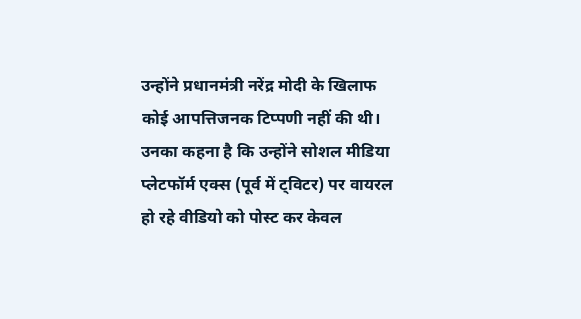उन्होंने प्रधानमंत्री नरेंद्र मोदी के खिलाफ कोई आपत्तिजनक टिप्पणी नहीं की थी।
उनका कहना है कि उन्होंने सोशल मीडिया प्लेटफॉर्म एक्स (पूर्व में ट्विटर) पर वायरल हो रहे वीडियो को पोस्ट कर केवल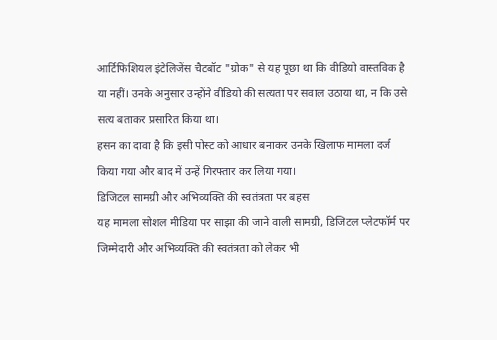आर्टिफिशियल इंटेलिजेंस चैटबॉट "ग्रोक" से यह पूछा था कि वीडियो वास्तविक है या नहीं। उनके अनुसार उन्होंने वीडियो की सत्यता पर सवाल उठाया था, न कि उसे सत्य बताकर प्रसारित किया था।
हसन का दावा है कि इसी पोस्ट को आधार बनाकर उनके खिलाफ मामला दर्ज किया गया और बाद में उन्हें गिरफ्तार कर लिया गया।
डिजिटल सामग्री और अभिव्यक्ति की स्वतंत्रता पर बहस
यह मामला सोशल मीडिया पर साझा की जाने वाली सामग्री, डिजिटल प्लेटफॉर्म पर जिम्मेदारी और अभिव्यक्ति की स्वतंत्रता को लेकर भी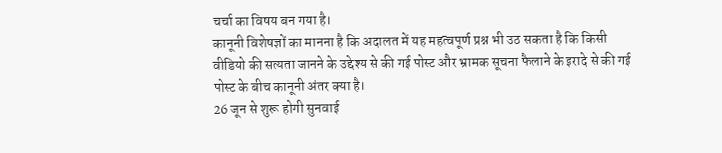चर्चा का विषय बन गया है।
कानूनी विशेषज्ञों का मानना है कि अदालत में यह महत्वपूर्ण प्रश्न भी उठ सकता है कि किसी वीडियो की सत्यता जानने के उद्देश्य से की गई पोस्ट और भ्रामक सूचना फैलाने के इरादे से की गई पोस्ट के बीच कानूनी अंतर क्या है।
26 जून से शुरू होगी सुनवाई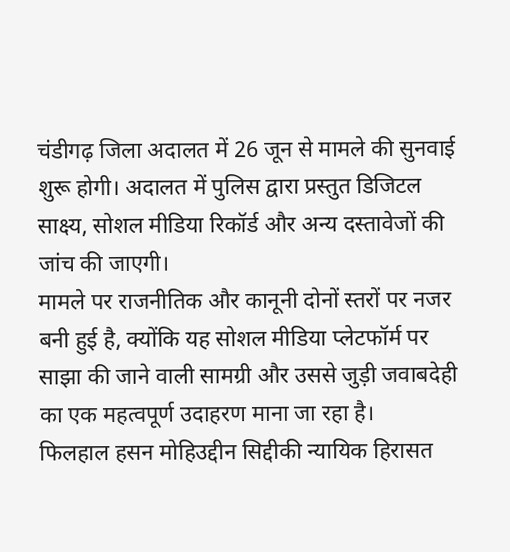चंडीगढ़ जिला अदालत में 26 जून से मामले की सुनवाई शुरू होगी। अदालत में पुलिस द्वारा प्रस्तुत डिजिटल साक्ष्य, सोशल मीडिया रिकॉर्ड और अन्य दस्तावेजों की जांच की जाएगी।
मामले पर राजनीतिक और कानूनी दोनों स्तरों पर नजर बनी हुई है, क्योंकि यह सोशल मीडिया प्लेटफॉर्म पर साझा की जाने वाली सामग्री और उससे जुड़ी जवाबदेही का एक महत्वपूर्ण उदाहरण माना जा रहा है।
फिलहाल हसन मोहिउद्दीन सिद्दीकी न्यायिक हिरासत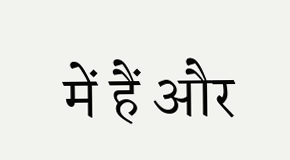में हैं और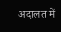अदालत में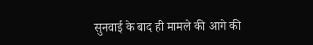सुनवाई के बाद ही मामले की आगे की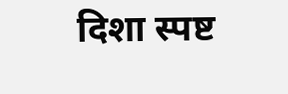दिशा स्पष्ट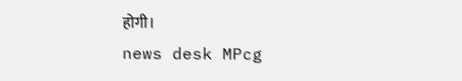होगी।
news desk MPcg